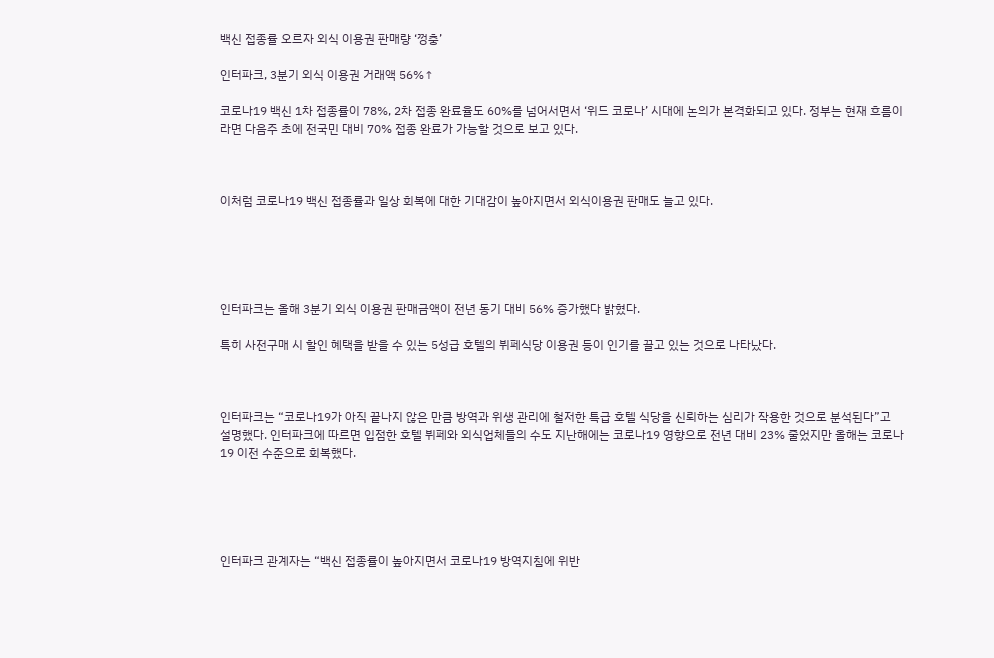백신 접종률 오르자 외식 이용권 판매량 ‘껑충’

인터파크, 3분기 외식 이용권 거래액 56%↑

코로나19 백신 1차 접종률이 78%, 2차 접종 완료율도 60%를 넘어서면서 ‘위드 코로나’ 시대에 논의가 본격화되고 있다. 정부는 현재 흐름이라면 다음주 초에 전국민 대비 70% 접종 완료가 가능할 것으로 보고 있다.



이처럼 코로나19 백신 접종률과 일상 회복에 대한 기대감이 높아지면서 외식이용권 판매도 늘고 있다.





인터파크는 올해 3분기 외식 이용권 판매금액이 전년 동기 대비 56% 증가했다 밝혔다.

특히 사전구매 시 할인 혜택을 받을 수 있는 5성급 호텔의 뷔페식당 이용권 등이 인기를 끌고 있는 것으로 나타났다.



인터파크는 “코로나19가 아직 끝나지 않은 만큼 방역과 위생 관리에 철저한 특급 호텔 식당을 신뢰하는 심리가 작용한 것으로 분석된다”고 설명했다. 인터파크에 따르면 입점한 호텔 뷔페와 외식업체들의 수도 지난해에는 코로나19 영향으로 전년 대비 23% 줄었지만 올해는 코로나19 이전 수준으로 회복했다.





인터파크 관계자는 “백신 접종률이 높아지면서 코로나19 방역지침에 위반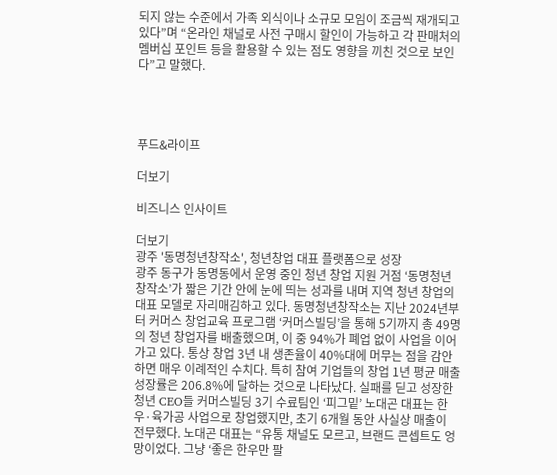되지 않는 수준에서 가족 외식이나 소규모 모임이 조금씩 재개되고 있다”며 “온라인 채널로 사전 구매시 할인이 가능하고 각 판매처의 멤버십 포인트 등을 활용할 수 있는 점도 영향을 끼친 것으로 보인다”고 말했다.




푸드&라이프

더보기

비즈니스 인사이트

더보기
광주 '동명청년창작소', 청년창업 대표 플랫폼으로 성장
광주 동구가 동명동에서 운영 중인 청년 창업 지원 거점 ‘동명청년창작소’가 짧은 기간 안에 눈에 띄는 성과를 내며 지역 청년 창업의 대표 모델로 자리매김하고 있다. 동명청년창작소는 지난 2024년부터 커머스 창업교육 프로그램 ‘커머스빌딩’을 통해 5기까지 총 49명의 청년 창업자를 배출했으며, 이 중 94%가 폐업 없이 사업을 이어가고 있다. 통상 창업 3년 내 생존율이 40%대에 머무는 점을 감안하면 매우 이례적인 수치다. 특히 참여 기업들의 창업 1년 평균 매출 성장률은 206.8%에 달하는 것으로 나타났다. 실패를 딛고 성장한 청년 CEO들 커머스빌딩 3기 수료팀인 ‘피그밑’ 노대곤 대표는 한우·육가공 사업으로 창업했지만, 초기 6개월 동안 사실상 매출이 전무했다. 노대곤 대표는 “유통 채널도 모르고, 브랜드 콘셉트도 엉망이었다. 그냥 ‘좋은 한우만 팔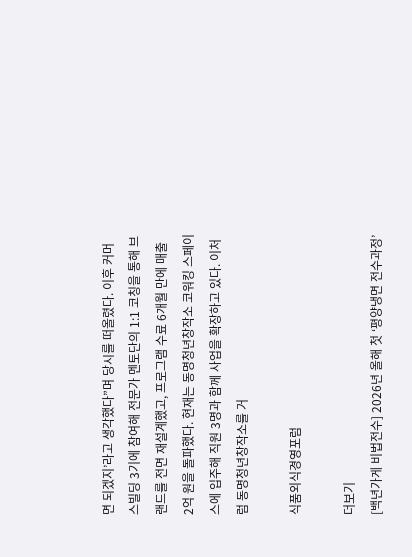면 되겠지’라고 생각했다”며 당시를 떠올렸다. 이후 커머스빌딩 3기에 참여해 전문가 멘토단의 1:1 코칭을 통해 브랜드를 전면 재설계했고, 프로그램 수료 6개월 만에 매출 2억 원을 돌파했다. 현재는 동명청년창작소 코워킹 스페이스에 입주해 직원 3명과 함께 사업을 확장하고 있다. 이처럼 동명청년창작소를 거

식품외식경영포럼

더보기
[백년가게 비법전수] 2026년 올해 첫 ‘평양냉면 전수과정’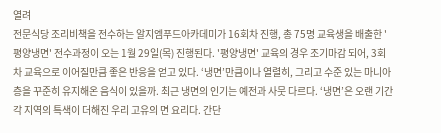열려
전문식당 조리비책을 전수하는 알지엠푸드아카데미가 16회차 진행, 총 75명 교육생을 배출한 '평양냉면' 전수과정이 오는 1월 29일(목) 진행된다. '평양냉면' 교육의 경우 조기마감 되어, 3회차 교육으로 이어질만큼 좋은 반응을 얻고 있다. ‘냉면’만큼이나 열렬히, 그리고 수준 있는 마니아층을 꾸준히 유지해온 음식이 있을까. 최근 냉면의 인기는 예전과 사뭇 다르다. ‘냉면’은 오랜 기간 각 지역의 특색이 더해진 우리 고유의 면 요리다. 간단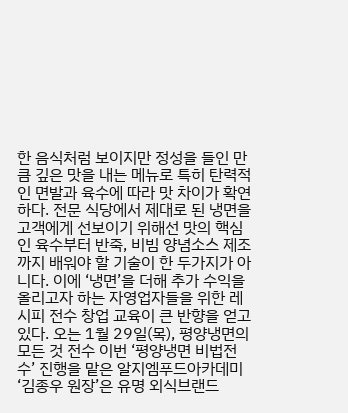한 음식처럼 보이지만 정성을 들인 만큼 깊은 맛을 내는 메뉴로 특히 탄력적인 면발과 육수에 따라 맛 차이가 확연하다. 전문 식당에서 제대로 된 냉면을 고객에게 선보이기 위해선 맛의 핵심인 육수부터 반죽, 비빔 양념소스 제조까지 배워야 할 기술이 한 두가지가 아니다. 이에 ‘냉면’을 더해 추가 수익을 올리고자 하는 자영업자들을 위한 레시피 전수 창업 교육이 큰 반향을 얻고 있다. 오는 1월 29일(목), 평양냉면의 모든 것 전수 이번 ‘평양냉면 비법전수’ 진행을 맡은 알지엠푸드아카데미 ‘김종우 원장’은 유명 외식브랜드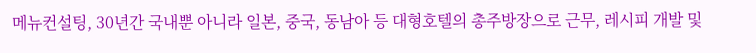메뉴컨설팅, 30년간 국내뿐 아니라 일본, 중국, 동남아 등 대형호텔의 총주방장으로 근무, 레시피 개발 및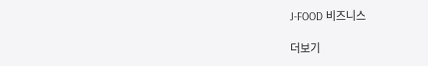J-FOOD 비즈니스

더보기